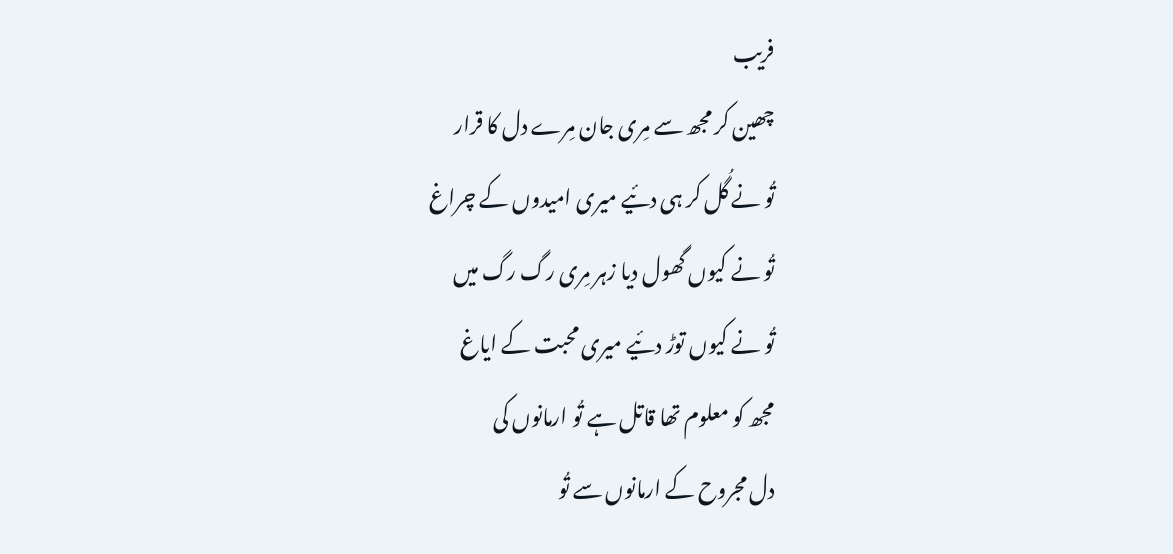فریب
چھین کر مجھ سے مِری جان مِرے دل کا قرار
تُو نے گُل کر ہی دئیے میری امیدوں کے چراغ
تُو نے کیوں گھول دیا زہر مِری رگ رگ میں
تُو نے کیوں توڑ دئیے میری محبت کے ایاغ
مجھ کو معلوم تھا قاتل ہے تُو ارمانوں کی
دل مجروح کے ارمانوں سے تُو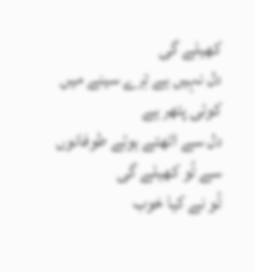کھیلے گی
دل نہیں ہے تِرے سینے میں کوئی پتھر ہے
دل سے اٹھتے ہوئے طوفانوں سے تُو کھیلے گی
تُو نے کیا خوب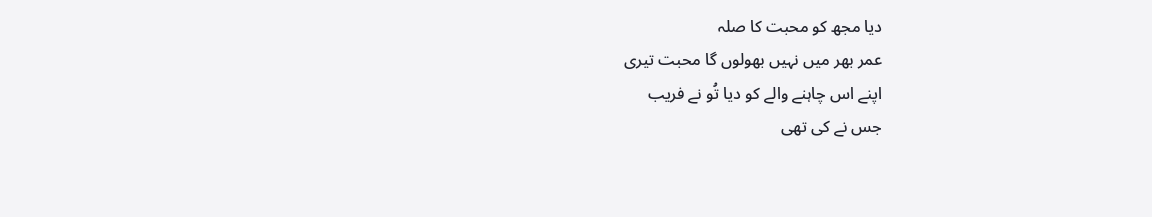دیا مجھ کو محبت کا صلہ
عمر بھر میں نہیں بھولوں گا محبت تیری
اپنے اس چاہنے والے کو دیا تُو نے فریب
جس نے کی تھی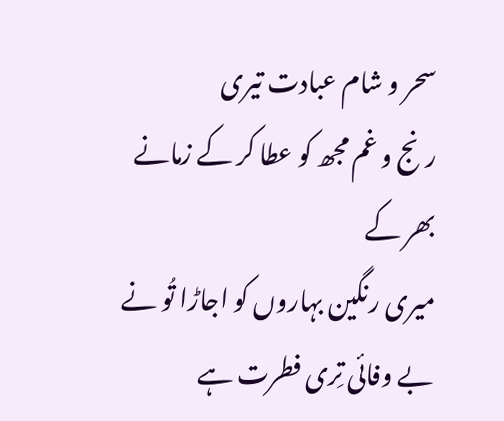سحر و شام عبادت تیری
رنج و غم مجھ کو عطا کر کے زمانے بھر کے
میری رنگین بہاروں کو اجاڑا تُو نے
بے وفائی تِری فطرت ہے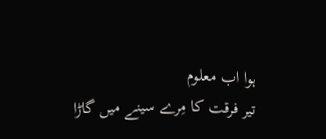ہوا اب معلوم
تیر فرقت کا مِرے سینے میں گاڑا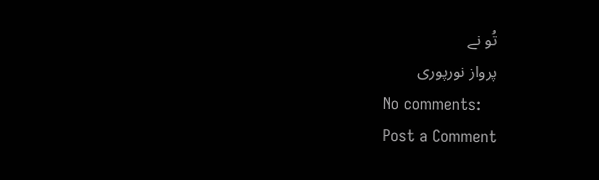تُو نے
پرواز نورپوری
No comments:
Post a Comment